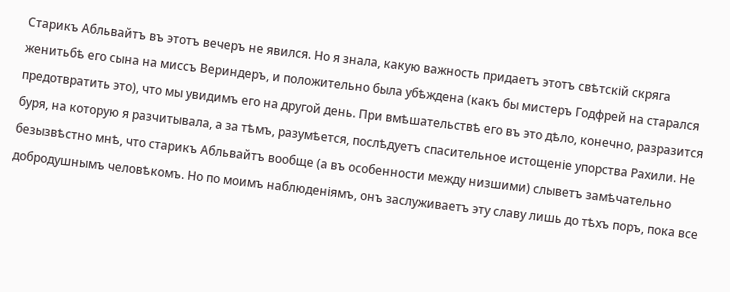Старикъ Абльвайтъ въ этотъ вечеръ не явился. Но я знала, какую важность придаетъ этотъ свѣтскій скряга женитьбѣ его сына на миссъ Вериндеръ, и положительно была убѣждена (какъ бы мистеръ Годфрей на старался предотвратить это), что мы увидимъ его на другой день. При вмѣшательствѣ его въ это дѣло, конечно, разразится буря, на которую я разчитывала, а за тѣмъ, разумѣется, послѣдуетъ спасительное истощеніе упорства Рахили. Не безызвѣстно мнѣ, что старикъ Абльвайтъ вообще (а въ особенности между низшими) слыветъ замѣчательно добродушнымъ человѣкомъ. Но по моимъ наблюденіямъ, онъ заслуживаетъ эту славу лишь до тѣхъ поръ, пока все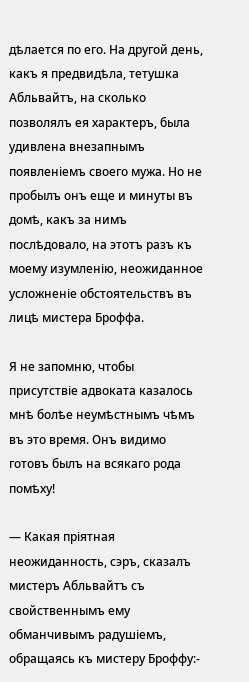дѣлается по его. На другой день, какъ я предвидѣла, тетушка Абльвайтъ, на сколько позволялъ ея характеръ, была удивлена внезапнымъ появленіемъ своего мужа. Но не пробылъ онъ еще и минуты въ домѣ, какъ за нимъ послѣдовало, на этотъ разъ къ моему изумленію, неожиданное усложненіе обстоятельствъ въ лицѣ мистера Броффа.

Я не запомню, чтобы присутствіе адвоката казалось мнѣ болѣе неумѣстнымъ чѣмъ въ это время. Онъ видимо готовъ былъ на всякаго рода помѣху!

— Какая пріятная неожиданность, сэръ, сказалъ мистеръ Абльвайтъ съ свойственнымъ ему обманчивымъ радушіемъ, обращаясь къ мистеру Броффу:-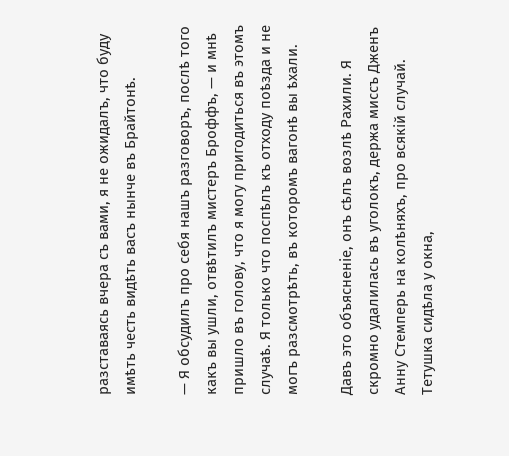разставаясь вчера съ вами, я не ожидалъ, что буду имѣть честь видѣть васъ нынче въ Брайтонѣ.

— Я обсудилъ про себя нашъ разговоръ, послѣ того какъ вы ушли, отвѣтилъ мистеръ Броффъ, — и мнѣ пришло въ голову, что я могу пригодиться въ этомъ случаѣ. Я только что поспѣлъ къ отходу поѣзда и не могъ разсмотрѣть, въ которомъ вагонѣ вы ѣхали.

Давъ это объясненіе, онъ сѣлъ возлѣ Рахили. Я скромно удалилась въ уголокъ, держа миссъ Дженъ Анну Стемперь на колѣняхъ, про всякій случай. Тетушка сидѣла у окна,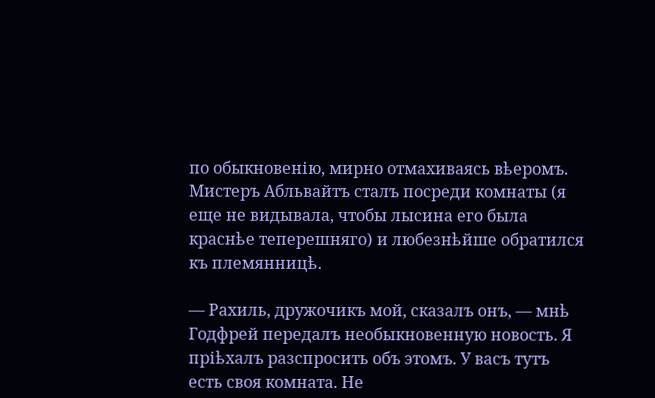по обыкновенію, мирно отмахиваясь вѣеромъ. Мистеръ Абльвайтъ сталъ посреди комнаты (я еще не видывала, чтобы лысина его была краснѣе теперешняго) и любезнѣйше обратился къ племянницѣ.

— Рахиль, дружочикъ мой, сказалъ онъ, — мнѣ Годфрей передалъ необыкновенную новость. Я пріѣхалъ разспросить объ этомъ. У васъ тутъ есть своя комната. Не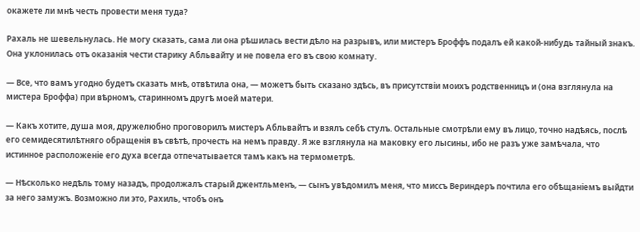окажете ли мнѣ честь провести меня туда?

Рахаль не шевельнулась. Не могу сказать, сама ли она рѣшилась вести дѣло на разрывъ, или мистеръ Броффъ подалъ ей какой-нибудь тайный знакъ. Она уклонилась отъ оказанія чести старику Абльвайту и не повела его въ свою комнату.

— Все, что вамъ угодно будетъ сказать мнѣ, отвѣтила она, — можетъ быть сказано здѣсь, въ присутствіи моихъ родственницъ и (она взглянула на мистера Броффа) при вѣрномъ, старинномъ другѣ моей матери.

— Какъ хотите, душа моя, дружелюбно проговорилъ мистеръ Абльвайтъ и взялъ себѣ стулъ. Остальные смотрѣли ему въ лицо, точно надѣясь, послѣ его семидесятилѣтняго обращенія въ свѣтѣ, прочесть на немъ правду. Я же взглянула на маковку его лысины, ибо не разъ уже замѣчала, что истинное расположеніе его духа всегда отпечатывается тамъ какъ на термометрѣ.

— Нѣсколько недѣль тому назадъ, продолжалъ старый джентльменъ, — сынъ увѣдомилъ меня, что миссъ Вериндеръ почтила его обѣщаніемъ выйдти за него замужъ. Возможно ли это, Рахиль, чтобъ онъ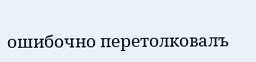ошибочно перетолковалъ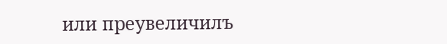или преувеличилъ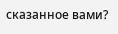сказанное вами?